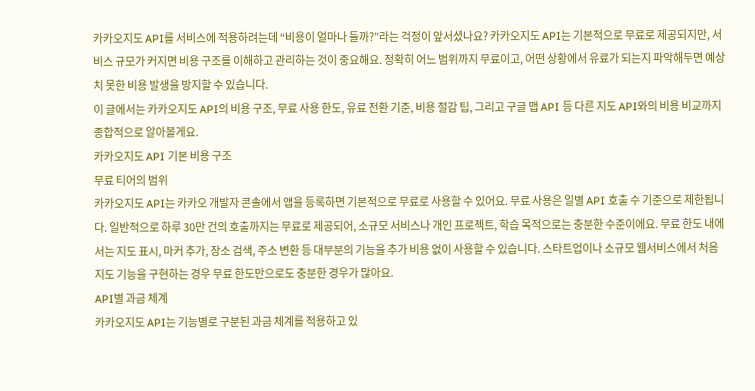카카오지도 API를 서비스에 적용하려는데 “비용이 얼마나 들까?”라는 걱정이 앞서셨나요? 카카오지도 API는 기본적으로 무료로 제공되지만, 서비스 규모가 커지면 비용 구조를 이해하고 관리하는 것이 중요해요. 정확히 어느 범위까지 무료이고, 어떤 상황에서 유료가 되는지 파악해두면 예상치 못한 비용 발생을 방지할 수 있습니다.
이 글에서는 카카오지도 API의 비용 구조, 무료 사용 한도, 유료 전환 기준, 비용 절감 팁, 그리고 구글 맵 API 등 다른 지도 API와의 비용 비교까지 종합적으로 알아볼게요.
카카오지도 API 기본 비용 구조
무료 티어의 범위
카카오지도 API는 카카오 개발자 콘솔에서 앱을 등록하면 기본적으로 무료로 사용할 수 있어요. 무료 사용은 일별 API 호출 수 기준으로 제한됩니다. 일반적으로 하루 30만 건의 호출까지는 무료로 제공되어, 소규모 서비스나 개인 프로젝트, 학습 목적으로는 충분한 수준이에요. 무료 한도 내에서는 지도 표시, 마커 추가, 장소 검색, 주소 변환 등 대부분의 기능을 추가 비용 없이 사용할 수 있습니다. 스타트업이나 소규모 웹서비스에서 처음 지도 기능을 구현하는 경우 무료 한도만으로도 충분한 경우가 많아요.
API별 과금 체계
카카오지도 API는 기능별로 구분된 과금 체계를 적용하고 있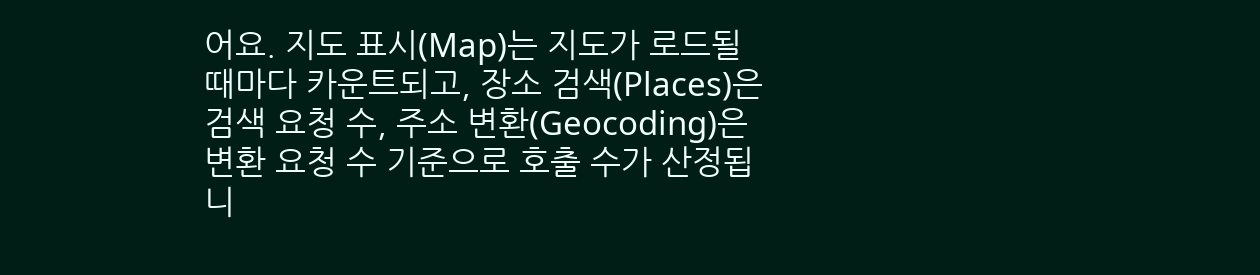어요. 지도 표시(Map)는 지도가 로드될 때마다 카운트되고, 장소 검색(Places)은 검색 요청 수, 주소 변환(Geocoding)은 변환 요청 수 기준으로 호출 수가 산정됩니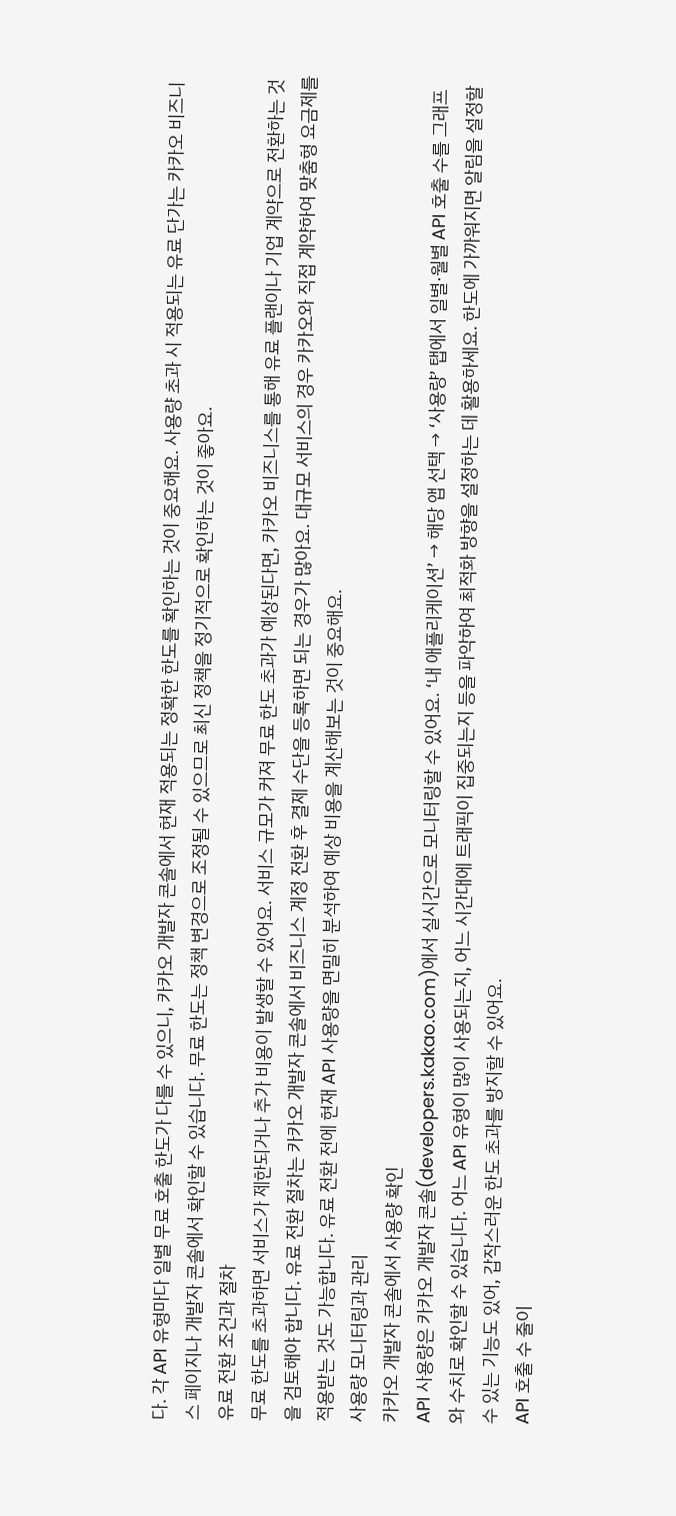다. 각 API 유형마다 일별 무료 호출 한도가 다를 수 있으니, 카카오 개발자 콘솔에서 현재 적용되는 정확한 한도를 확인하는 것이 중요해요. 사용량 초과 시 적용되는 유료 단가는 카카오 비즈니스 페이지나 개발자 콘솔에서 확인할 수 있습니다. 무료 한도는 정책 변경으로 조정될 수 있으므로 최신 정책을 정기적으로 확인하는 것이 좋아요.
유료 전환 조건과 절차
무료 한도를 초과하면 서비스가 제한되거나 추가 비용이 발생할 수 있어요. 서비스 규모가 커져 무료 한도 초과가 예상된다면, 카카오 비즈니스를 통해 유료 플랜이나 기업 계약으로 전환하는 것을 검토해야 합니다. 유료 전환 절차는 카카오 개발자 콘솔에서 비즈니스 계정 전환 후 결제 수단을 등록하면 되는 경우가 많아요. 대규모 서비스의 경우 카카오와 직접 계약하여 맞춤형 요금제를 적용받는 것도 가능합니다. 유료 전환 전에 현재 API 사용량을 면밀히 분석하여 예상 비용을 계산해보는 것이 중요해요.
사용량 모니터링과 관리
카카오 개발자 콘솔에서 사용량 확인
API 사용량은 카카오 개발자 콘솔(developers.kakao.com)에서 실시간으로 모니터링할 수 있어요. ‘내 애플리케이션’ → 해당 앱 선택 → ‘사용량’ 탭에서 일별·월별 API 호출 수를 그래프와 수치로 확인할 수 있습니다. 어느 API 유형이 많이 사용되는지, 어느 시간대에 트래픽이 집중되는지 등을 파악하여 최적화 방향을 설정하는 데 활용하세요. 한도에 가까워지면 알림을 설정할 수 있는 기능도 있어, 갑작스러운 한도 초과를 방지할 수 있어요.
API 호출 수 줄이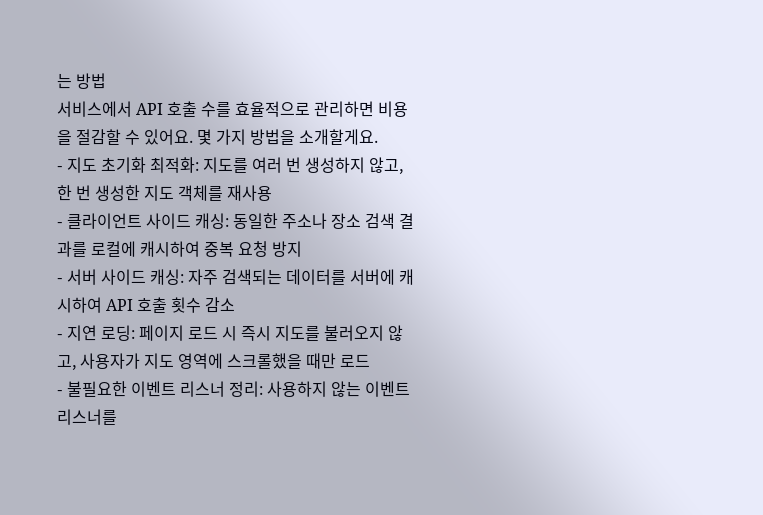는 방법
서비스에서 API 호출 수를 효율적으로 관리하면 비용을 절감할 수 있어요. 몇 가지 방법을 소개할게요.
- 지도 초기화 최적화: 지도를 여러 번 생성하지 않고, 한 번 생성한 지도 객체를 재사용
- 클라이언트 사이드 캐싱: 동일한 주소나 장소 검색 결과를 로컬에 캐시하여 중복 요청 방지
- 서버 사이드 캐싱: 자주 검색되는 데이터를 서버에 캐시하여 API 호출 횟수 감소
- 지연 로딩: 페이지 로드 시 즉시 지도를 불러오지 않고, 사용자가 지도 영역에 스크롤했을 때만 로드
- 불필요한 이벤트 리스너 정리: 사용하지 않는 이벤트 리스너를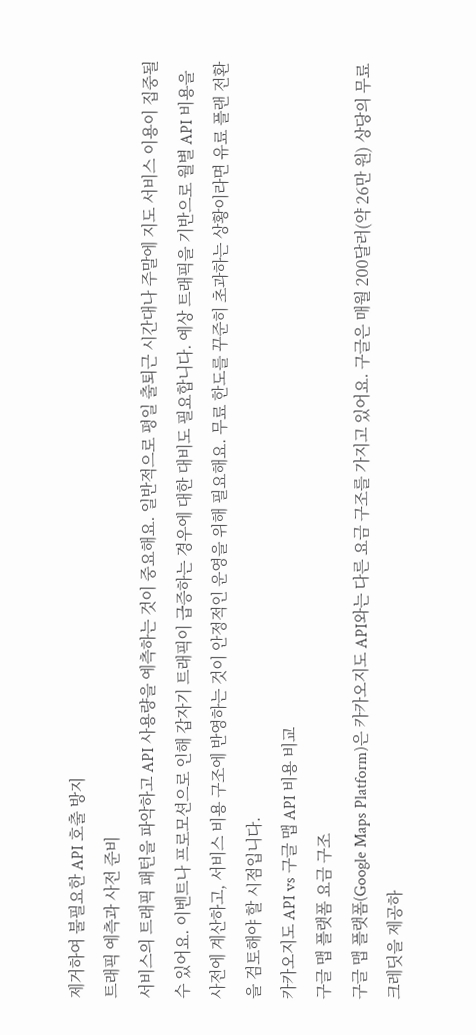제거하여 불필요한 API 호출 방지
트래픽 예측과 사전 준비
서비스의 트래픽 패턴을 파악하고 API 사용량을 예측하는 것이 중요해요. 일반적으로 평일 출퇴근 시간대나 주말에 지도 서비스 이용이 집중될 수 있어요. 이벤트나 프로모션으로 인해 갑자기 트래픽이 급증하는 경우에 대한 대비도 필요합니다. 예상 트래픽을 기반으로 월별 API 비용을 사전에 계산하고, 서비스 비용 구조에 반영하는 것이 안정적인 운영을 위해 필요해요. 무료 한도를 꾸준히 초과하는 상황이라면 유료 플랜 전환을 검토해야 할 시점입니다.
카카오지도 API vs 구글 맵 API 비용 비교
구글 맵 플랫폼 요금 구조
구글 맵 플랫폼(Google Maps Platform)은 카카오지도 API와는 다른 요금 구조를 가지고 있어요. 구글은 매월 200달러(약 26만 원) 상당의 무료 크레딧을 제공하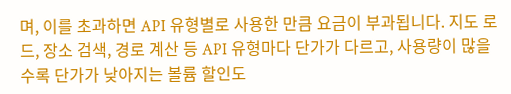며, 이를 초과하면 API 유형별로 사용한 만큼 요금이 부과됩니다. 지도 로드, 장소 검색, 경로 계산 등 API 유형마다 단가가 다르고, 사용량이 많을수록 단가가 낮아지는 볼륨 할인도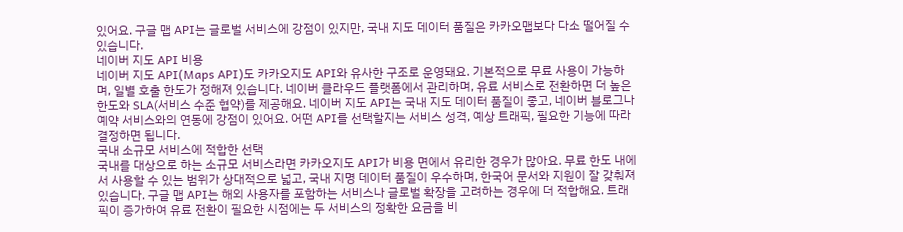있어요. 구글 맵 API는 글로벌 서비스에 강점이 있지만, 국내 지도 데이터 품질은 카카오맵보다 다소 떨어질 수 있습니다.
네이버 지도 API 비용
네이버 지도 API(Maps API)도 카카오지도 API와 유사한 구조로 운영돼요. 기본적으로 무료 사용이 가능하며, 일별 호출 한도가 정해져 있습니다. 네이버 클라우드 플랫폼에서 관리하며, 유료 서비스로 전환하면 더 높은 한도와 SLA(서비스 수준 협약)를 제공해요. 네이버 지도 API는 국내 지도 데이터 품질이 좋고, 네이버 블로그나 예약 서비스와의 연동에 강점이 있어요. 어떤 API를 선택할지는 서비스 성격, 예상 트래픽, 필요한 기능에 따라 결정하면 됩니다.
국내 소규모 서비스에 적합한 선택
국내를 대상으로 하는 소규모 서비스라면 카카오지도 API가 비용 면에서 유리한 경우가 많아요. 무료 한도 내에서 사용할 수 있는 범위가 상대적으로 넓고, 국내 지명 데이터 품질이 우수하며, 한국어 문서와 지원이 잘 갖춰져 있습니다. 구글 맵 API는 해외 사용자를 포함하는 서비스나 글로벌 확장을 고려하는 경우에 더 적합해요. 트래픽이 증가하여 유료 전환이 필요한 시점에는 두 서비스의 정확한 요금을 비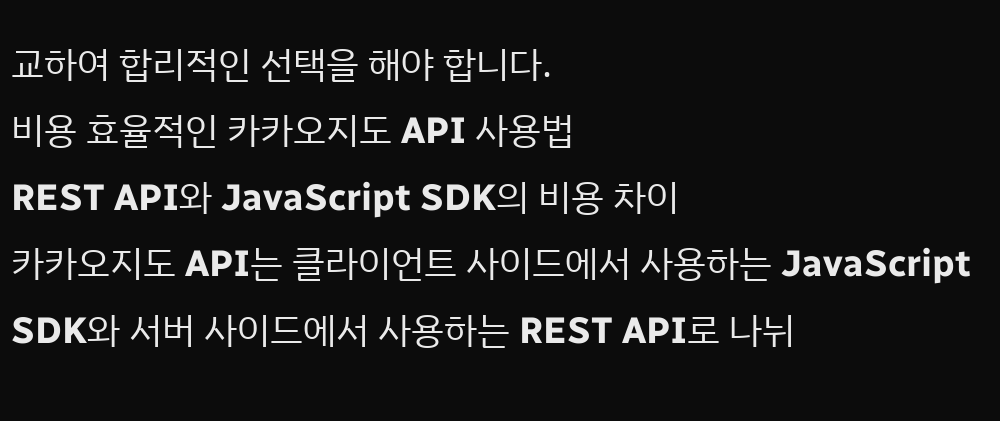교하여 합리적인 선택을 해야 합니다.
비용 효율적인 카카오지도 API 사용법
REST API와 JavaScript SDK의 비용 차이
카카오지도 API는 클라이언트 사이드에서 사용하는 JavaScript SDK와 서버 사이드에서 사용하는 REST API로 나뉘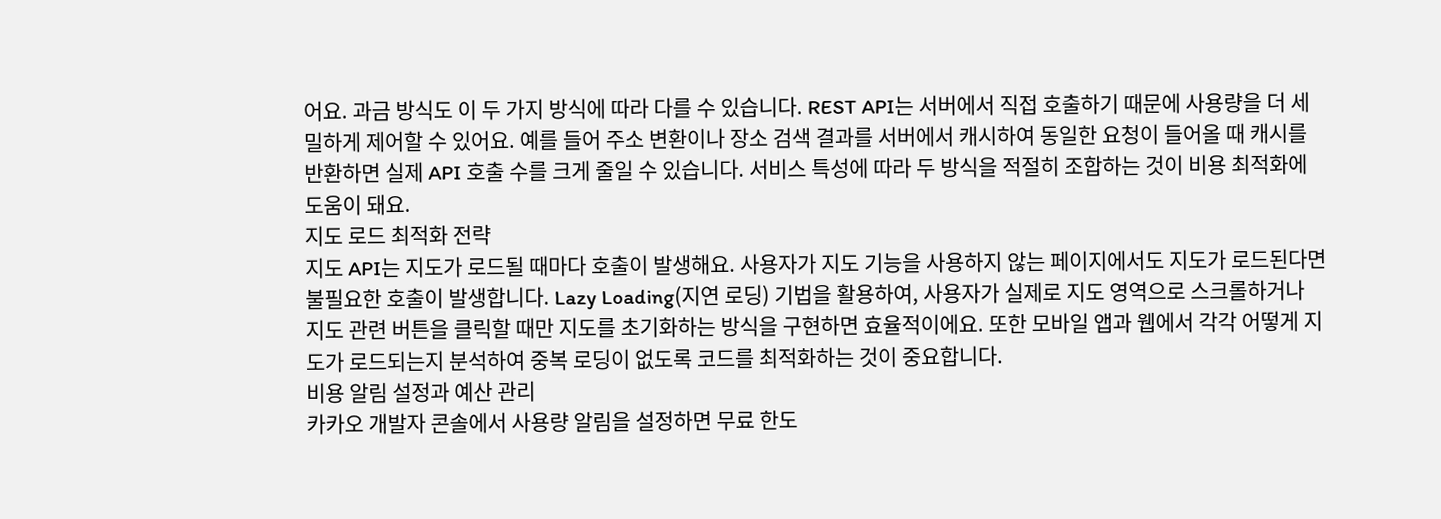어요. 과금 방식도 이 두 가지 방식에 따라 다를 수 있습니다. REST API는 서버에서 직접 호출하기 때문에 사용량을 더 세밀하게 제어할 수 있어요. 예를 들어 주소 변환이나 장소 검색 결과를 서버에서 캐시하여 동일한 요청이 들어올 때 캐시를 반환하면 실제 API 호출 수를 크게 줄일 수 있습니다. 서비스 특성에 따라 두 방식을 적절히 조합하는 것이 비용 최적화에 도움이 돼요.
지도 로드 최적화 전략
지도 API는 지도가 로드될 때마다 호출이 발생해요. 사용자가 지도 기능을 사용하지 않는 페이지에서도 지도가 로드된다면 불필요한 호출이 발생합니다. Lazy Loading(지연 로딩) 기법을 활용하여, 사용자가 실제로 지도 영역으로 스크롤하거나 지도 관련 버튼을 클릭할 때만 지도를 초기화하는 방식을 구현하면 효율적이에요. 또한 모바일 앱과 웹에서 각각 어떻게 지도가 로드되는지 분석하여 중복 로딩이 없도록 코드를 최적화하는 것이 중요합니다.
비용 알림 설정과 예산 관리
카카오 개발자 콘솔에서 사용량 알림을 설정하면 무료 한도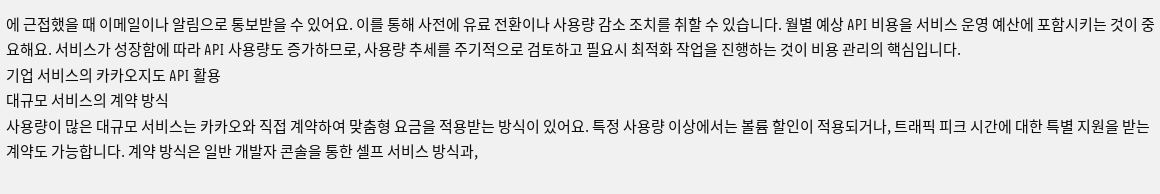에 근접했을 때 이메일이나 알림으로 통보받을 수 있어요. 이를 통해 사전에 유료 전환이나 사용량 감소 조치를 취할 수 있습니다. 월별 예상 API 비용을 서비스 운영 예산에 포함시키는 것이 중요해요. 서비스가 성장함에 따라 API 사용량도 증가하므로, 사용량 추세를 주기적으로 검토하고 필요시 최적화 작업을 진행하는 것이 비용 관리의 핵심입니다.
기업 서비스의 카카오지도 API 활용
대규모 서비스의 계약 방식
사용량이 많은 대규모 서비스는 카카오와 직접 계약하여 맞춤형 요금을 적용받는 방식이 있어요. 특정 사용량 이상에서는 볼륨 할인이 적용되거나, 트래픽 피크 시간에 대한 특별 지원을 받는 계약도 가능합니다. 계약 방식은 일반 개발자 콘솔을 통한 셀프 서비스 방식과,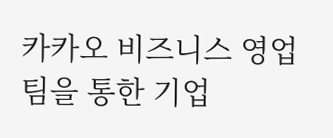카카오 비즈니스 영업 팀을 통한 기업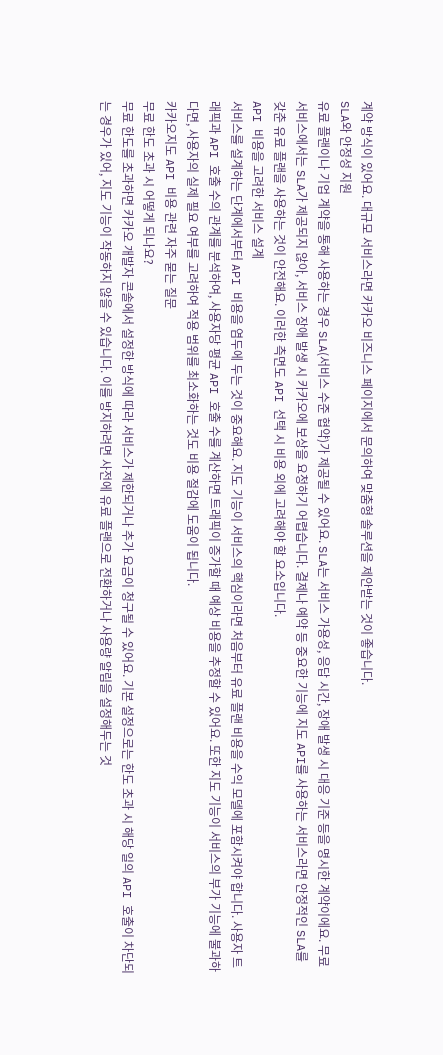계약 방식이 있어요. 대규모 서비스라면 카카오 비즈니스 페이지에서 문의하여 맞춤형 솔루션을 제안받는 것이 좋습니다.
SLA와 안정성 지원
유료 플랜이나 기업 계약을 통해 사용하는 경우 SLA(서비스 수준 협약)가 제공될 수 있어요. SLA는 서비스 가용성, 응답 시간, 장애 발생 시 대응 기준 등을 명시한 계약이에요. 무료 서비스에서는 SLA가 제공되지 않아, 서비스 장애 발생 시 카카오에 보상을 요청하기 어렵습니다. 결제나 예약 등 중요한 기능에 지도 API를 사용하는 서비스라면 안정적인 SLA를 갖춘 유료 플랜을 사용하는 것이 안전해요. 이러한 측면도 API 선택 시 비용 외에 고려해야 할 요소입니다.
API 비용을 고려한 서비스 설계
서비스를 설계하는 단계에서부터 API 비용을 염두에 두는 것이 중요해요. 지도 기능이 서비스의 핵심이라면 처음부터 유료 플랜 비용을 수익 모델에 포함시켜야 합니다. 사용자 트래픽과 API 호출 수의 관계를 분석하여, 사용자당 평균 API 호출 수를 계산하면 트래픽이 증가할 때 예상 비용을 추정할 수 있어요. 또한 지도 기능이 서비스의 부가 기능에 불과하다면, 사용자의 실제 필요 여부를 고려하여 적용 범위를 최소화하는 것도 비용 절감에 도움이 됩니다.
카카오지도 API 비용 관련 자주 묻는 질문
무료 한도 초과 시 어떻게 되나요?
무료 한도를 초과하면 카카오 개발자 콘솔에서 설정한 방식에 따라 서비스가 제한되거나 추가 요금이 청구될 수 있어요. 기본 설정으로는 한도 초과 시 해당 일의 API 호출이 차단되는 경우가 있어, 지도 기능이 작동하지 않을 수 있습니다. 이를 방지하려면 사전에 유료 플랜으로 전환하거나 사용량 알림을 설정해두는 것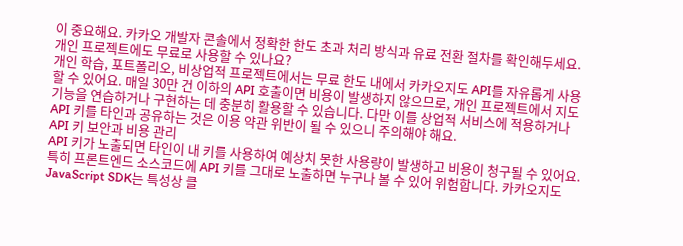이 중요해요. 카카오 개발자 콘솔에서 정확한 한도 초과 처리 방식과 유료 전환 절차를 확인해두세요.
개인 프로젝트에도 무료로 사용할 수 있나요?
개인 학습, 포트폴리오, 비상업적 프로젝트에서는 무료 한도 내에서 카카오지도 API를 자유롭게 사용할 수 있어요. 매일 30만 건 이하의 API 호출이면 비용이 발생하지 않으므로, 개인 프로젝트에서 지도 기능을 연습하거나 구현하는 데 충분히 활용할 수 있습니다. 다만 이를 상업적 서비스에 적용하거나 API 키를 타인과 공유하는 것은 이용 약관 위반이 될 수 있으니 주의해야 해요.
API 키 보안과 비용 관리
API 키가 노출되면 타인이 내 키를 사용하여 예상치 못한 사용량이 발생하고 비용이 청구될 수 있어요. 특히 프론트엔드 소스코드에 API 키를 그대로 노출하면 누구나 볼 수 있어 위험합니다. 카카오지도 JavaScript SDK는 특성상 클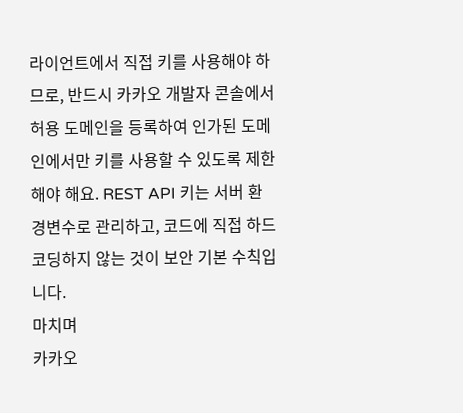라이언트에서 직접 키를 사용해야 하므로, 반드시 카카오 개발자 콘솔에서 허용 도메인을 등록하여 인가된 도메인에서만 키를 사용할 수 있도록 제한해야 해요. REST API 키는 서버 환경변수로 관리하고, 코드에 직접 하드코딩하지 않는 것이 보안 기본 수칙입니다.
마치며
카카오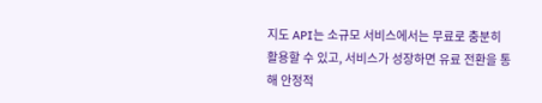지도 API는 소규모 서비스에서는 무료로 충분히 활용할 수 있고, 서비스가 성장하면 유료 전환을 통해 안정적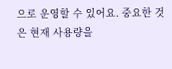으로 운영할 수 있어요. 중요한 것은 현재 사용량을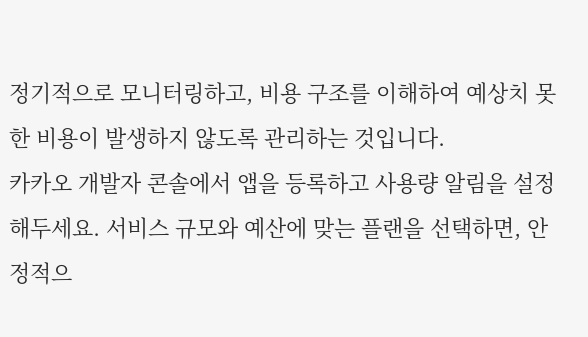정기적으로 모니터링하고, 비용 구조를 이해하여 예상치 못한 비용이 발생하지 않도록 관리하는 것입니다.
카카오 개발자 콘솔에서 앱을 등록하고 사용량 알림을 설정해두세요. 서비스 규모와 예산에 맞는 플랜을 선택하면, 안정적으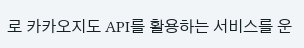로 카카오지도 API를 활용하는 서비스를 운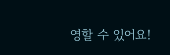영할 수 있어요!